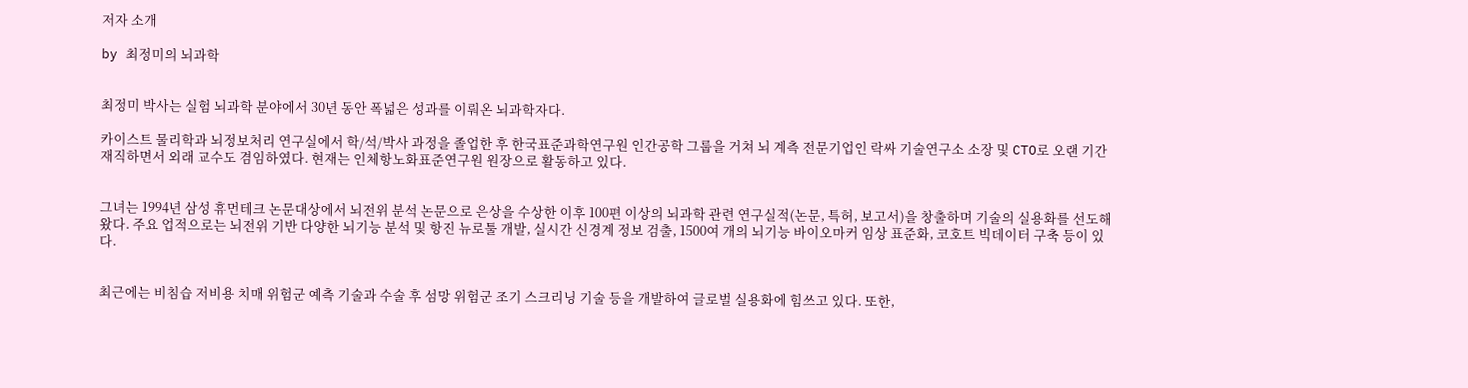저자 소개

by 최정미의 뇌과학


최정미 박사는 실험 뇌과학 분야에서 30년 동안 폭넓은 성과를 이뤄온 뇌과학자다.

카이스트 물리학과 뇌정보처리 연구실에서 학/석/박사 과정을 졸업한 후 한국표준과학연구원 인간공학 그룹을 거쳐 뇌 계측 전문기업인 락싸 기술연구소 소장 및 CTO로 오랜 기간 재직하면서 외래 교수도 겸임하였다. 현재는 인체항노화표준연구원 원장으로 활동하고 있다.


그녀는 1994년 삼성 휴먼테크 논문대상에서 뇌전위 분석 논문으로 은상을 수상한 이후 100편 이상의 뇌과학 관련 연구실적(논문, 특허, 보고서)을 창출하며 기술의 실용화를 선도해왔다. 주요 업적으로는 뇌전위 기반 다양한 뇌기능 분석 및 항진 뉴로툴 개발, 실시간 신경계 정보 검출, 1500여 개의 뇌기능 바이오마커 임상 표준화, 코호트 빅데이터 구축 등이 있다.


최근에는 비침습 저비용 치매 위험군 예측 기술과 수술 후 섬망 위험군 조기 스크리닝 기술 등을 개발하여 글로벌 실용화에 힘쓰고 있다. 또한,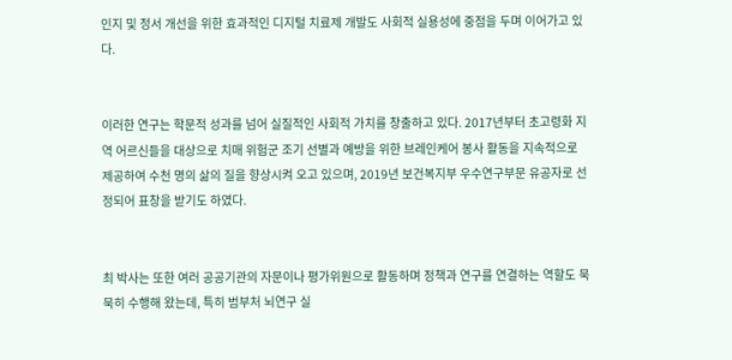인지 및 정서 개선을 위한 효과적인 디지털 치료제 개발도 사회적 실용성에 중점을 두며 이어가고 있다.


이러한 연구는 학문적 성과를 넘어 실질적인 사회적 가치를 창출하고 있다. 2017년부터 초고령화 지역 어르신들을 대상으로 치매 위험군 조기 선별과 예방을 위한 브레인케어 봉사 활동을 지속적으로 제공하여 수천 명의 삶의 질을 향상시켜 오고 있으며, 2019년 보건복지부 우수연구부문 유공자로 선정되어 표창을 받기도 하였다.


최 박사는 또한 여러 공공기관의 자문이나 평가위원으로 활동하며 정책과 연구를 연결하는 역할도 묵묵히 수행해 왔는데, 특히 범부처 뇌연구 실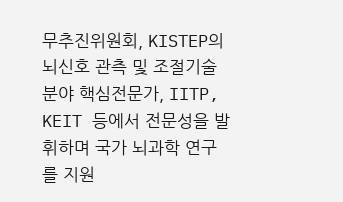무추진위원회, KISTEP의 뇌신호 관측 및 조절기술 분야 핵심전문가, IITP, KEIT 등에서 전문성을 발휘하며 국가 뇌과학 연구를 지원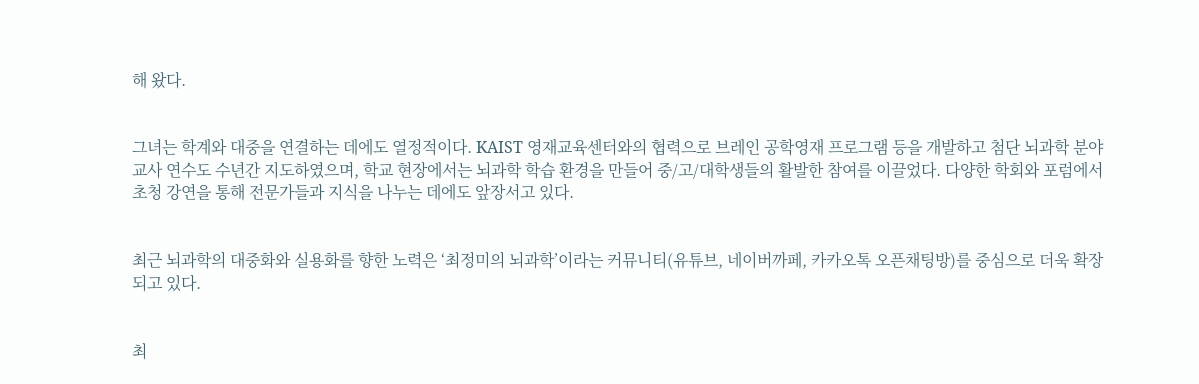해 왔다.


그녀는 학계와 대중을 연결하는 데에도 열정적이다. KAIST 영재교육센터와의 협력으로 브레인 공학영재 프로그램 등을 개발하고 첨단 뇌과학 분야 교사 연수도 수년간 지도하였으며, 학교 현장에서는 뇌과학 학습 환경을 만들어 중/고/대학생들의 활발한 참여를 이끌었다. 다양한 학회와 포럼에서 초청 강연을 통해 전문가들과 지식을 나누는 데에도 앞장서고 있다.


최근 뇌과학의 대중화와 실용화를 향한 노력은 ‘최정미의 뇌과학’이라는 커뮤니티(유튜브, 네이버까페, 카카오톡 오픈채팅방)를 중심으로 더욱 확장되고 있다.


최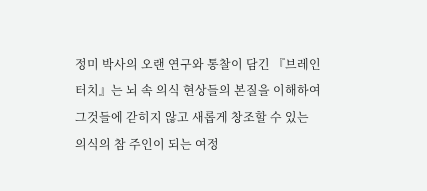정미 박사의 오랜 연구와 통찰이 담긴 『브레인터치』는 뇌 속 의식 현상들의 본질을 이해하여 그것들에 갇히지 않고 새롭게 창조할 수 있는 의식의 참 주인이 되는 여정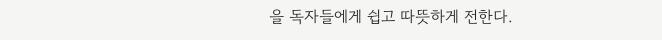을 독자들에게 쉽고 따뜻하게 전한다.